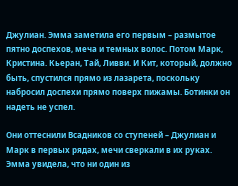Джулиан. Эмма заметила его первым – размытое пятно доспехов, меча и темных волос. Потом Марк, Кристина. Кьеран, Тай, Ливви. И Кит, который, должно быть, спустился прямо из лазарета, поскольку набросил доспехи прямо поверх пижамы. Ботинки он надеть не успел.

Они оттеснили Всадников со ступеней – Джулиан и Марк в первых рядах, мечи сверкали в их руках. Эмма увидела, что ни один из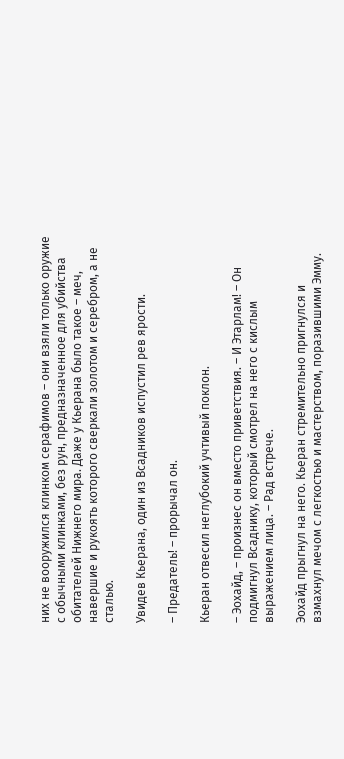них не вооружился клинком серафимов – они взяли только оружие с обычными клинками, без рун, предназначенное для убийства обитателей Нижнего мира. Даже у Кьерана было такое – меч, навершие и рукоять которого сверкали золотом и серебром, а не сталью.

Увидев Кьерана, один из Всадников испустил рев ярости.

– Предатель! – прорычал он.

Кьеран отвесил неглубокий учтивый поклон.

– Эохайд, – произнес он вместо приветствия. – И Этарлам! – Он подмигнул Всаднику, который смотрел на него с кислым выражением лица. – Рад встрече.

Эохайд прыгнул на него. Кьеран стремительно пригнулся и взмахнул мечом с легкостью и мастерством, поразившими Эмму.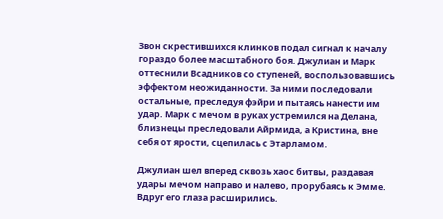Звон скрестившихся клинков подал сигнал к началу гораздо более масштабного боя. Джулиан и Марк оттеснили Всадников со ступеней, воспользовавшись эффектом неожиданности. За ними последовали остальные, преследуя фэйри и пытаясь нанести им удар. Марк с мечом в руках устремился на Делана, близнецы преследовали Айрмида, а Кристина, вне себя от ярости, сцепилась с Этарламом.

Джулиан шел вперед сквозь хаос битвы, раздавая удары мечом направо и налево, прорубаясь к Эмме. Вдруг его глаза расширились.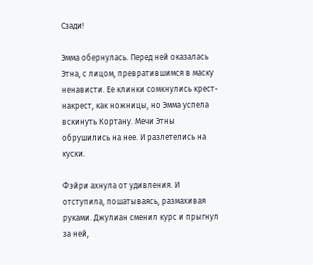Сзади!

Эмма обернулась. Перед ней оказалась Этна, с лицом, превратившимся в маску ненависти. Ее клинки сомкнулись крест-накрест, как ножницы, но Эмма успела вскинуть Кортану. Мечи Этны обрушились на нее. И разлетелись на куски.

Фэйри ахнула от удивления. И отступила, пошатываясь, размахивая руками. Джулиан сменил курс и прыгнул за ней,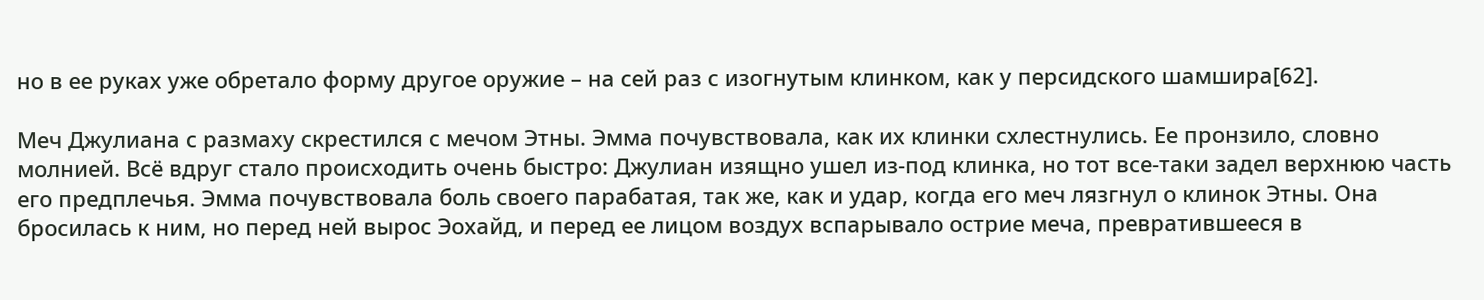но в ее руках уже обретало форму другое оружие – на сей раз с изогнутым клинком, как у персидского шамшира[62].

Меч Джулиана с размаху скрестился с мечом Этны. Эмма почувствовала, как их клинки схлестнулись. Ее пронзило, словно молнией. Всё вдруг стало происходить очень быстро: Джулиан изящно ушел из-под клинка, но тот все-таки задел верхнюю часть его предплечья. Эмма почувствовала боль своего парабатая, так же, как и удар, когда его меч лязгнул о клинок Этны. Она бросилась к ним, но перед ней вырос Эохайд, и перед ее лицом воздух вспарывало острие меча, превратившееся в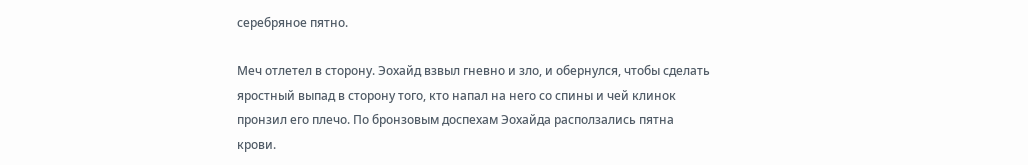серебряное пятно.

Меч отлетел в сторону. Эохайд взвыл гневно и зло, и обернулся, чтобы сделать яростный выпад в сторону того, кто напал на него со спины и чей клинок пронзил его плечо. По бронзовым доспехам Эохайда расползались пятна крови.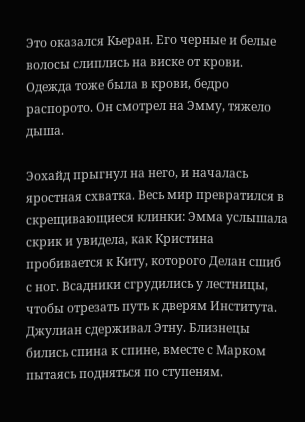Это оказался Кьеран. Его черные и белые волосы слиплись на виске от крови. Одежда тоже была в крови, бедро распорото. Он смотрел на Эмму, тяжело дыша.

Эохайд прыгнул на него, и началась яростная схватка. Весь мир превратился в скрещивающиеся клинки: Эмма услышала скрик и увидела, как Кристина пробивается к Киту, которого Делан сшиб с ног. Всадники сгрудились у лестницы, чтобы отрезать путь к дверям Института. Джулиан сдерживал Этну. Близнецы бились спина к спине, вместе с Марком пытаясь подняться по ступеням.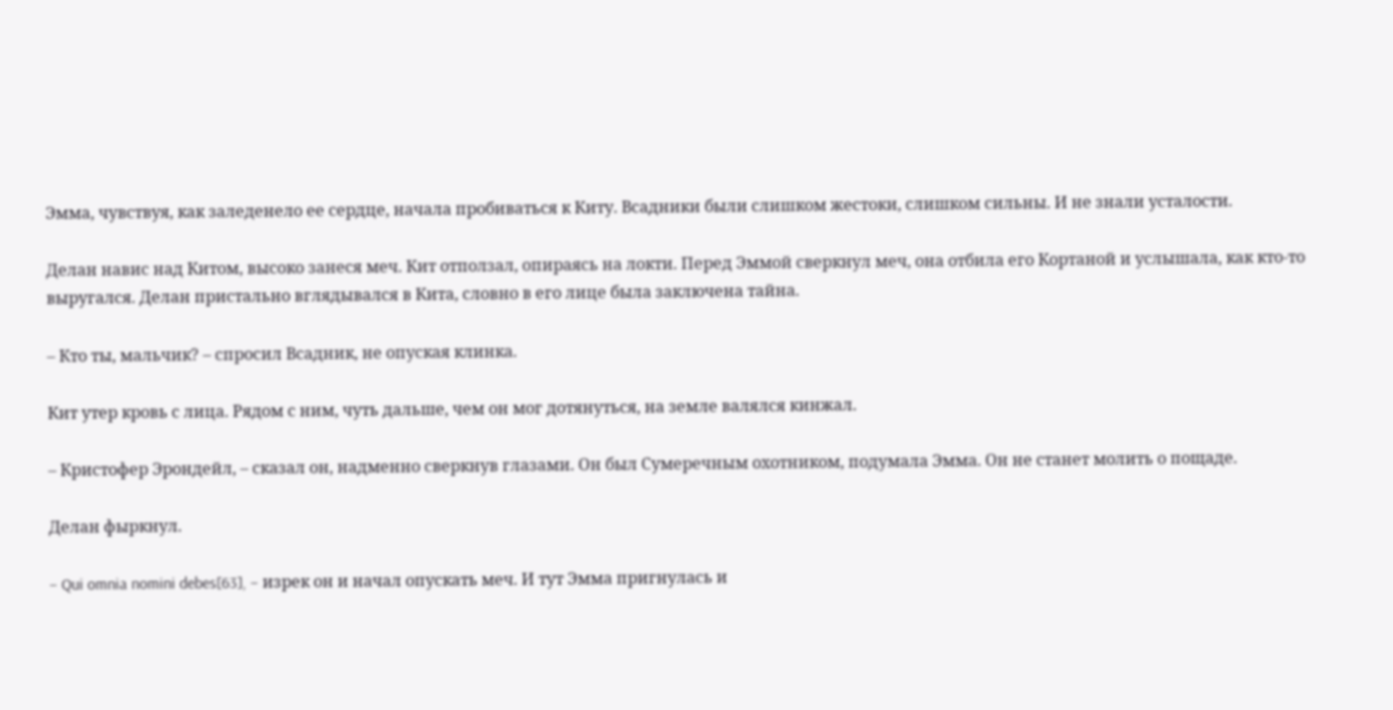Эмма, чувствуя, как заледенело ее сердце, начала пробиваться к Киту. Всадники были слишком жестоки, слишком сильны. И не знали усталости.

Делан навис над Китом, высоко занеся меч. Кит отползал, опираясь на локти. Перед Эммой сверкнул меч, она отбила его Кортаной и услышала, как кто-то выругался. Делан пристально вглядывался в Кита, словно в его лице была заключена тайна.

– Кто ты, мальчик? – спросил Всадник, не опуская клинка.

Кит утер кровь с лица. Рядом с ним, чуть дальше, чем он мог дотянуться, на земле валялся кинжал.

– Кристофер Эрондейл, – сказал он, надменно сверкнув глазами. Он был Сумеречным охотником, подумала Эмма. Он не станет молить о пощаде.

Делан фыркнул.

– Qui omnia nomini debes[63], – изрек он и начал опускать меч. И тут Эмма пригнулась и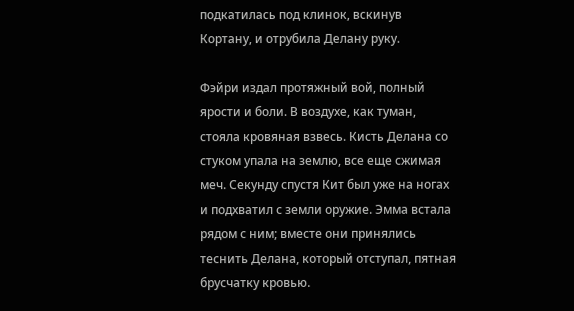подкатилась под клинок, вскинув Кортану, и отрубила Делану руку.

Фэйри издал протяжный вой, полный ярости и боли. В воздухе, как туман, стояла кровяная взвесь. Кисть Делана со стуком упала на землю, все еще сжимая меч. Секунду спустя Кит был уже на ногах и подхватил с земли оружие. Эмма встала рядом с ним; вместе они принялись теснить Делана, который отступал, пятная брусчатку кровью.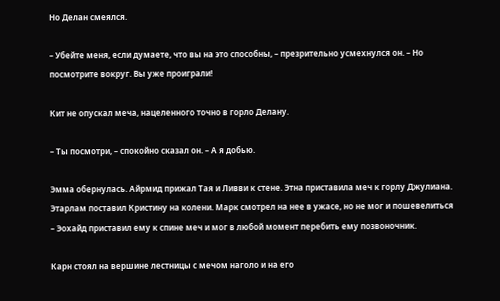Но Делан смеялся.

– Убейте меня, если думаете, что вы на это способны, – презрительно усмехнулся он. – Но посмотрите вокруг. Вы уже проиграли!

Кит не опускал меча, нацеленного точно в горло Делану.

– Ты посмотри, – спокойно сказал он. – А я добью.

Эмма обернулась. Айрмид прижал Тая и Ливви к стене. Этна приставила меч к горлу Джулиана. Этарлам поставил Кристину на колени. Марк смотрел на нее в ужасе, но не мог и пошевелиться – Эохайд приставил ему к спине меч и мог в любой момент перебить ему позвоночник.

Карн стоял на вершине лестницы с мечом наголо и на его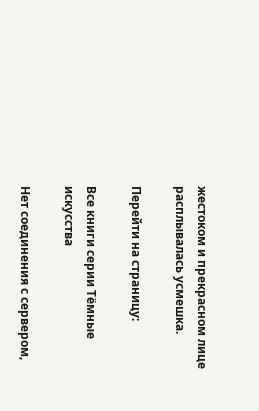жестоком и прекрасном лице расплывалась усмешка.

Перейти на страницу:

Все книги серии Тёмные искусства

Нет соединения с сервером,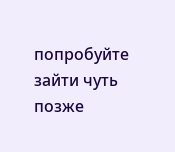попробуйте зайти чуть позже